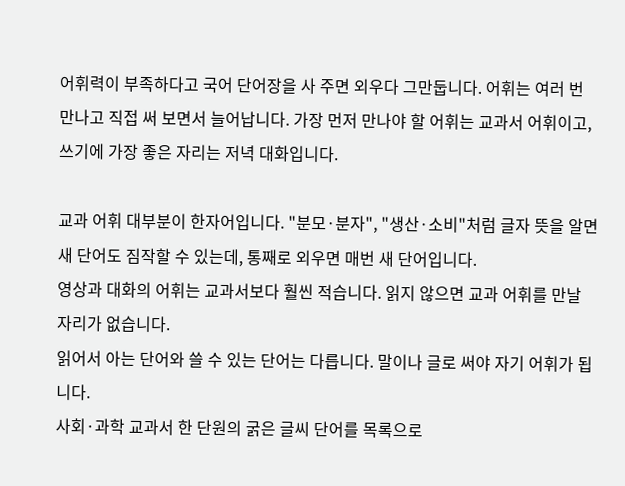어휘력이 부족하다고 국어 단어장을 사 주면 외우다 그만둡니다. 어휘는 여러 번 만나고 직접 써 보면서 늘어납니다. 가장 먼저 만나야 할 어휘는 교과서 어휘이고, 쓰기에 가장 좋은 자리는 저녁 대화입니다.

교과 어휘 대부분이 한자어입니다. "분모·분자", "생산·소비"처럼 글자 뜻을 알면 새 단어도 짐작할 수 있는데, 통째로 외우면 매번 새 단어입니다.
영상과 대화의 어휘는 교과서보다 훨씬 적습니다. 읽지 않으면 교과 어휘를 만날 자리가 없습니다.
읽어서 아는 단어와 쓸 수 있는 단어는 다릅니다. 말이나 글로 써야 자기 어휘가 됩니다.
사회·과학 교과서 한 단원의 굵은 글씨 단어를 목록으로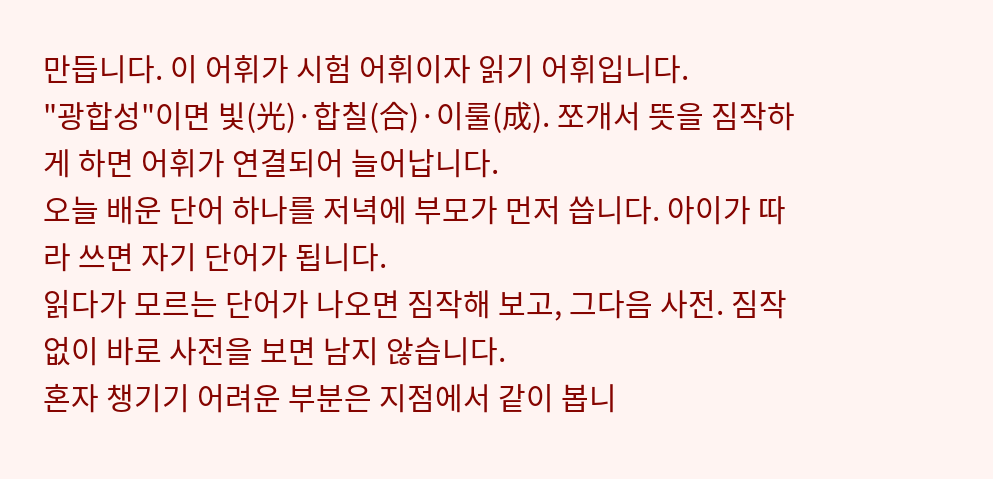만듭니다. 이 어휘가 시험 어휘이자 읽기 어휘입니다.
"광합성"이면 빛(光)·합칠(合)·이룰(成). 쪼개서 뜻을 짐작하게 하면 어휘가 연결되어 늘어납니다.
오늘 배운 단어 하나를 저녁에 부모가 먼저 씁니다. 아이가 따라 쓰면 자기 단어가 됩니다.
읽다가 모르는 단어가 나오면 짐작해 보고, 그다음 사전. 짐작 없이 바로 사전을 보면 남지 않습니다.
혼자 챙기기 어려운 부분은 지점에서 같이 봅니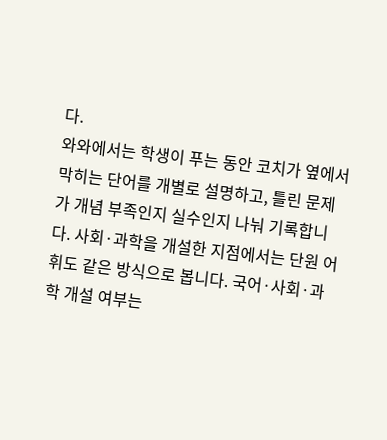다.
와와에서는 학생이 푸는 동안 코치가 옆에서 막히는 단어를 개별로 설명하고, 틀린 문제가 개념 부족인지 실수인지 나눠 기록합니다. 사회·과학을 개설한 지점에서는 단원 어휘도 같은 방식으로 봅니다. 국어·사회·과학 개설 여부는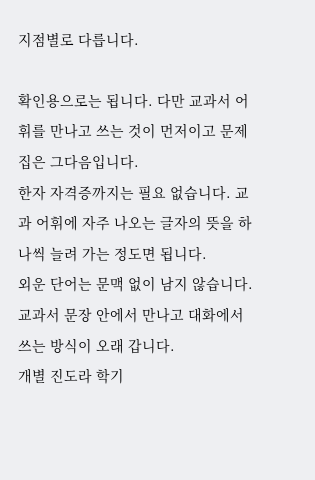지점별로 다릅니다.

확인용으로는 됩니다. 다만 교과서 어휘를 만나고 쓰는 것이 먼저이고 문제집은 그다음입니다.
한자 자격증까지는 필요 없습니다. 교과 어휘에 자주 나오는 글자의 뜻을 하나씩 늘려 가는 정도면 됩니다.
외운 단어는 문맥 없이 남지 않습니다. 교과서 문장 안에서 만나고 대화에서 쓰는 방식이 오래 갑니다.
개별 진도라 학기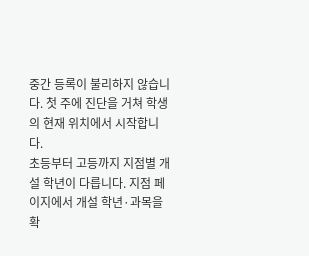중간 등록이 불리하지 않습니다. 첫 주에 진단을 거쳐 학생의 현재 위치에서 시작합니다.
초등부터 고등까지 지점별 개설 학년이 다릅니다. 지점 페이지에서 개설 학년·과목을 확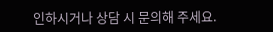인하시거나 상담 시 문의해 주세요.